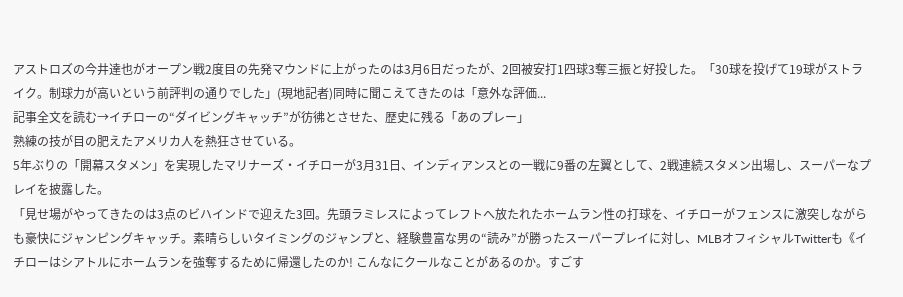アストロズの今井達也がオープン戦2度目の先発マウンドに上がったのは3月6日だったが、2回被安打1四球3奪三振と好投した。「30球を投げて19球がストライク。制球力が高いという前評判の通りでした」(現地記者)同時に聞こえてきたのは「意外な評価...
記事全文を読む→イチローの“ダイビングキャッチ”が彷彿とさせた、歴史に残る「あのプレー」
熟練の技が目の肥えたアメリカ人を熱狂させている。
5年ぶりの「開幕スタメン」を実現したマリナーズ・イチローが3月31日、インディアンスとの一戦に9番の左翼として、2戦連続スタメン出場し、スーパーなプレイを披露した。
「見せ場がやってきたのは3点のビハインドで迎えた3回。先頭ラミレスによってレフトへ放たれたホームラン性の打球を、イチローがフェンスに激突しながらも豪快にジャンピングキャッチ。素晴らしいタイミングのジャンプと、経験豊富な男の“読み”が勝ったスーパープレイに対し、MLBオフィシャルTwitterも《イチローはシアトルにホームランを強奪するために帰還したのか! こんなにクールなことがあるのか。すごす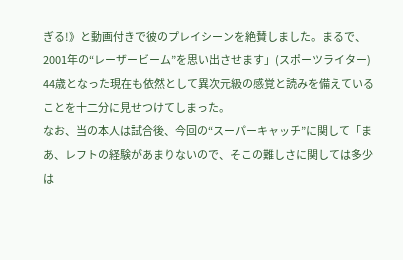ぎる!》と動画付きで彼のプレイシーンを絶賛しました。まるで、2001年の“レーザービーム”を思い出させます」(スポーツライター)
44歳となった現在も依然として異次元級の感覚と読みを備えていることを十二分に見せつけてしまった。
なお、当の本人は試合後、今回の“スーパーキャッチ”に関して「まあ、レフトの経験があまりないので、そこの難しさに関しては多少は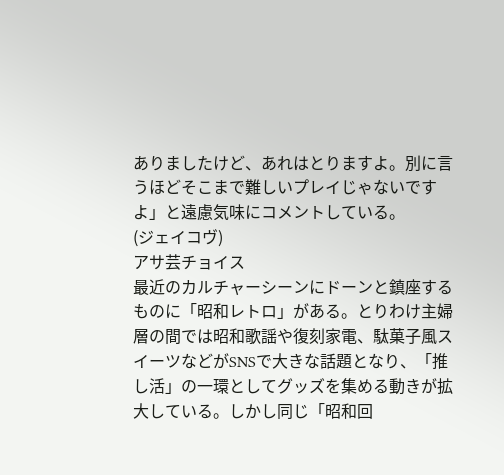ありましたけど、あれはとりますよ。別に言うほどそこまで難しいプレイじゃないですよ」と遠慮気味にコメントしている。
(ジェイコヴ)
アサ芸チョイス
最近のカルチャーシーンにドーンと鎮座するものに「昭和レトロ」がある。とりわけ主婦層の間では昭和歌謡や復刻家電、駄菓子風スイーツなどがSNSで大きな話題となり、「推し活」の一環としてグッズを集める動きが拡大している。しかし同じ「昭和回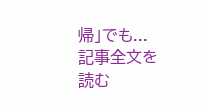帰」でも...
記事全文を読む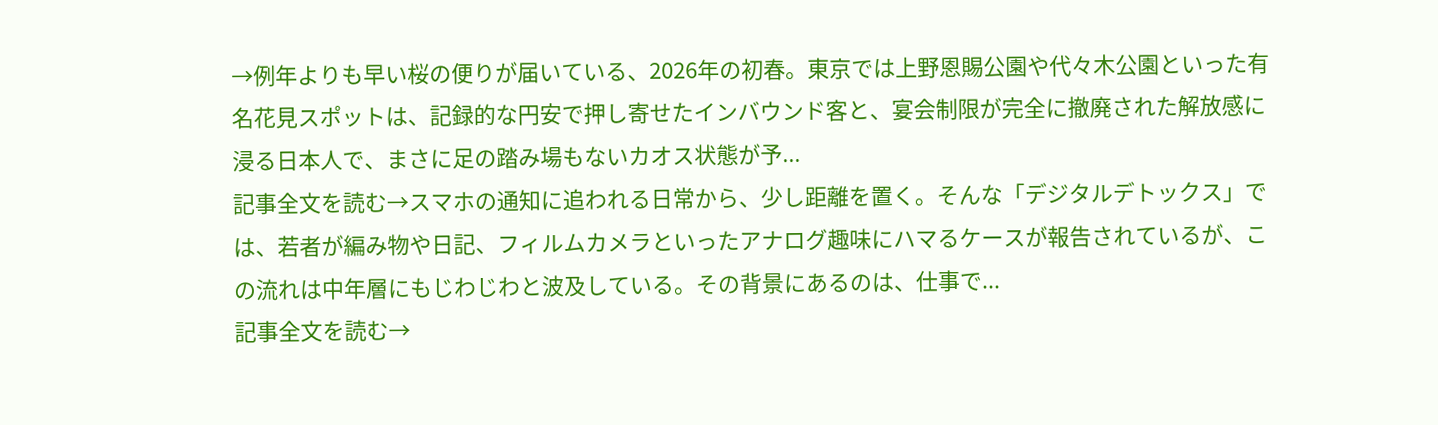→例年よりも早い桜の便りが届いている、2026年の初春。東京では上野恩賜公園や代々木公園といった有名花見スポットは、記録的な円安で押し寄せたインバウンド客と、宴会制限が完全に撤廃された解放感に浸る日本人で、まさに足の踏み場もないカオス状態が予...
記事全文を読む→スマホの通知に追われる日常から、少し距離を置く。そんな「デジタルデトックス」では、若者が編み物や日記、フィルムカメラといったアナログ趣味にハマるケースが報告されているが、この流れは中年層にもじわじわと波及している。その背景にあるのは、仕事で...
記事全文を読む→